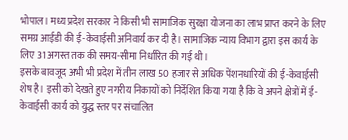भोपाल। मध्य प्रदेश सरकार ने किसी भी सामाजिक सुरक्षा योजना का लाभ प्राप्त करने के लिए समग्र आईडी की ई-केवाईसी अनिवार्य कर दी है। सामाजिक न्याय विभाग द्वारा इस कार्य के लिए 31 अगस्त तक की समय-सीमा निर्धारित की गई थी।
इसके बावजूद अभी भी प्रदेश में तीन लाख 50 हजार से अधिक पेंशनधारियों की ई-केवाईसी शेष है। इसी को देखते हुए नगरीय निकायों को निर्देशित किया गया है कि वे अपने क्षेत्रों में ई-केवाईसी कार्य को युद्ध स्तर पर संचालित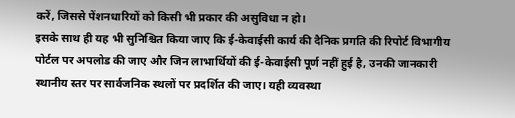करें, जिससे पेंशनधारियों को किसी भी प्रकार की असुविधा न हो।
इसके साथ ही यह भी सुनिश्चित किया जाए कि ई-केवाईसी कार्य की दैनिक प्रगति की रिपोर्ट विभागीय पोर्टल पर अपलोड की जाए और जिन लाभार्थियों की ई-केवाईसी पूर्ण नहीं हुई है, उनकी जानकारी स्थानीय स्तर पर सार्वजनिक स्थलों पर प्रदर्शित की जाए। यही व्यवस्था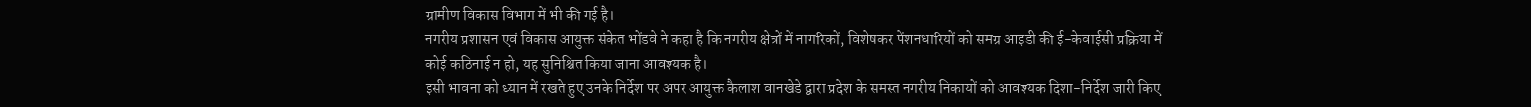ग्रामीण विकास विभाग में भी की गई है।
नगरीय प्रशासन एवं विकास आयुक्त संकेत भोंडवे ने कहा है कि नगरीय क्षेत्रों में नागरिकों, विशेषकर पेंशनधारियों को समग्र आइडी की ई-केवाईसी प्रक्रिया में कोई कठिनाई न हो, यह सुनिश्चित किया जाना आवश्यक है।
इसी भावना को ध्यान में रखते हुए उनके निर्देश पर अपर आयुक्त कैलाश वानखेडे द्वारा प्रदेश के समस्त नगरीय निकायों को आवश्यक दिशा-निर्देश जारी किए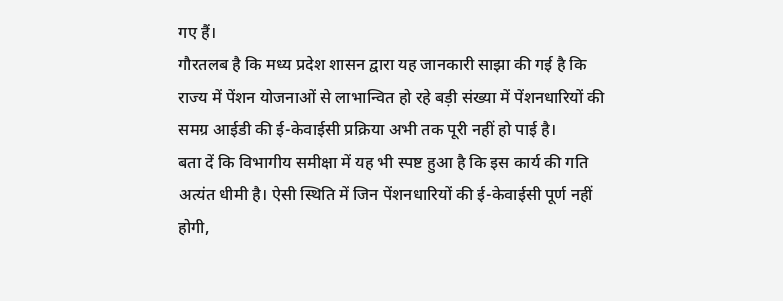गए हैं।
गौरतलब है कि मध्य प्रदेश शासन द्वारा यह जानकारी साझा की गई है कि राज्य में पेंशन योजनाओं से लाभान्वित हो रहे बड़ी संख्या में पेंशनधारियों की समग्र आईडी की ई-केवाईसी प्रक्रिया अभी तक पूरी नहीं हो पाई है।
बता दें कि विभागीय समीक्षा में यह भी स्पष्ट हुआ है कि इस कार्य की गति अत्यंत धीमी है। ऐसी स्थिति में जिन पेंशनधारियों की ई-केवाईसी पूर्ण नहीं होगी,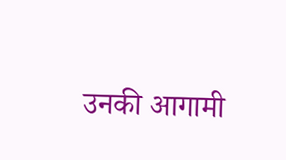उनकी आगामी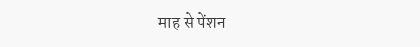माह से पेंशन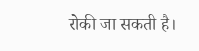रोकी जा सकती है।